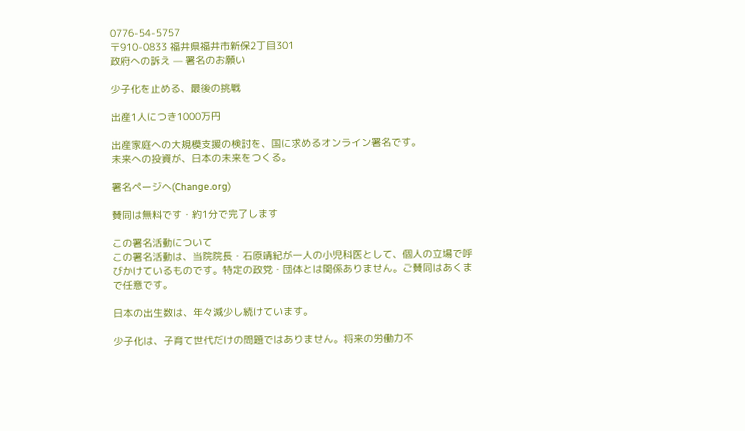0776-54-5757
〒910-0833 福井県福井市新保2丁目301
政府への訴え — 署名のお願い

少子化を止める、最後の挑戦

出産1人につき1000万円

出産家庭への大規模支援の検討を、国に求めるオンライン署名です。
未来への投資が、日本の未来をつくる。

署名ページへ(Change.org)

賛同は無料です・約1分で完了します

この署名活動について
この署名活動は、当院院長・石原靖紀が一人の小児科医として、個人の立場で呼びかけているものです。特定の政党・団体とは関係ありません。ご賛同はあくまで任意です。

日本の出生数は、年々減少し続けています。

少子化は、子育て世代だけの問題ではありません。将来の労働力不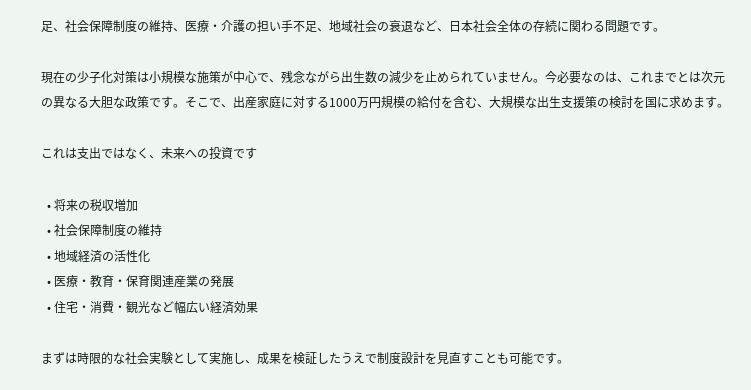足、社会保障制度の維持、医療・介護の担い手不足、地域社会の衰退など、日本社会全体の存続に関わる問題です。

現在の少子化対策は小規模な施策が中心で、残念ながら出生数の減少を止められていません。今必要なのは、これまでとは次元の異なる大胆な政策です。そこで、出産家庭に対する1000万円規模の給付を含む、大規模な出生支援策の検討を国に求めます。

これは支出ではなく、未来への投資です

  • 将来の税収増加
  • 社会保障制度の維持
  • 地域経済の活性化
  • 医療・教育・保育関連産業の発展
  • 住宅・消費・観光など幅広い経済効果

まずは時限的な社会実験として実施し、成果を検証したうえで制度設計を見直すことも可能です。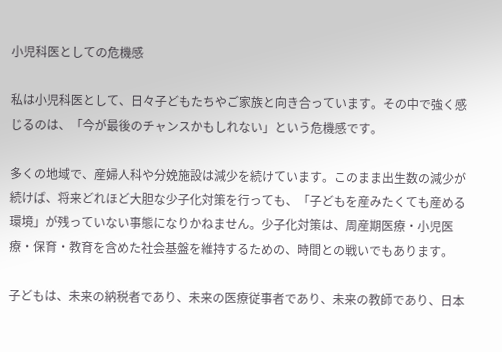小児科医としての危機感

私は小児科医として、日々子どもたちやご家族と向き合っています。その中で強く感じるのは、「今が最後のチャンスかもしれない」という危機感です。

多くの地域で、産婦人科や分娩施設は減少を続けています。このまま出生数の減少が続けば、将来どれほど大胆な少子化対策を行っても、「子どもを産みたくても産める環境」が残っていない事態になりかねません。少子化対策は、周産期医療・小児医療・保育・教育を含めた社会基盤を維持するための、時間との戦いでもあります。

子どもは、未来の納税者であり、未来の医療従事者であり、未来の教師であり、日本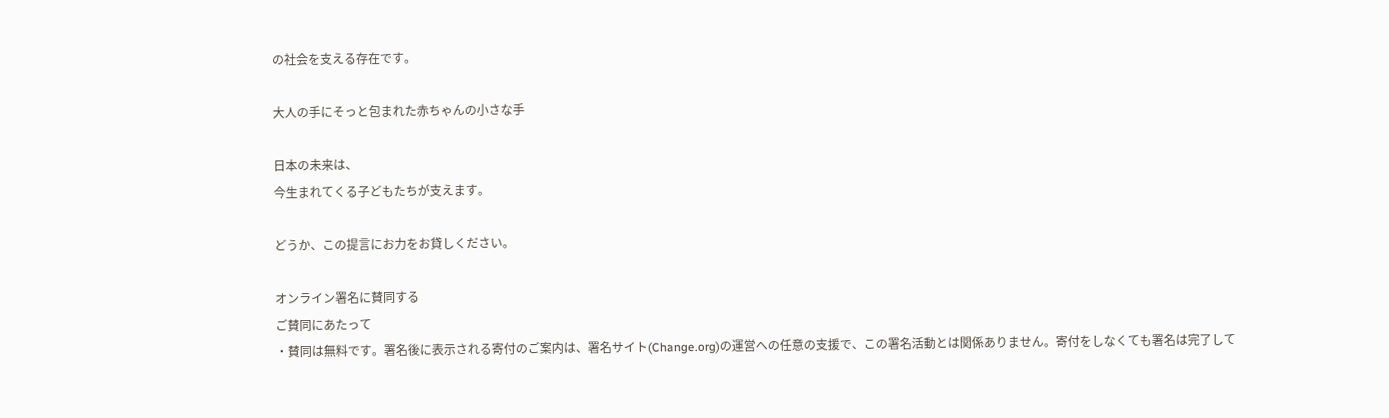の社会を支える存在です。

大人の手にそっと包まれた赤ちゃんの小さな手

日本の未来は、
今生まれてくる子どもたちが支えます。

どうか、この提言にお力をお貸しください。

オンライン署名に賛同する
ご賛同にあたって
・賛同は無料です。署名後に表示される寄付のご案内は、署名サイト(Change.org)の運営への任意の支援で、この署名活動とは関係ありません。寄付をしなくても署名は完了して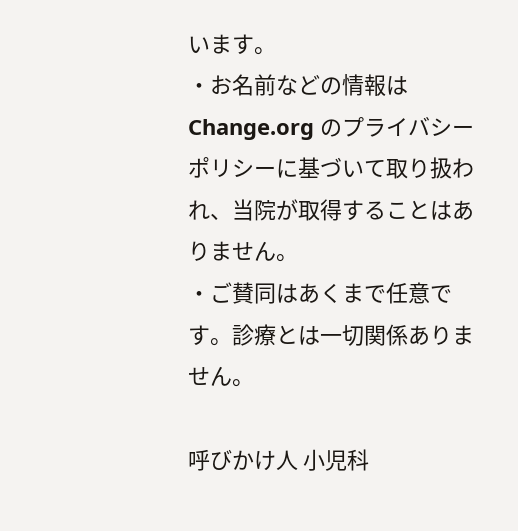います。
・お名前などの情報は Change.org のプライバシーポリシーに基づいて取り扱われ、当院が取得することはありません。
・ご賛同はあくまで任意です。診療とは一切関係ありません。

呼びかけ人 小児科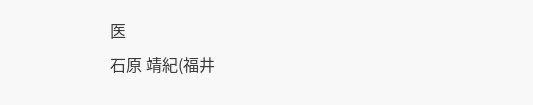医
石原 靖紀(福井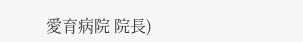愛育病院 院長)